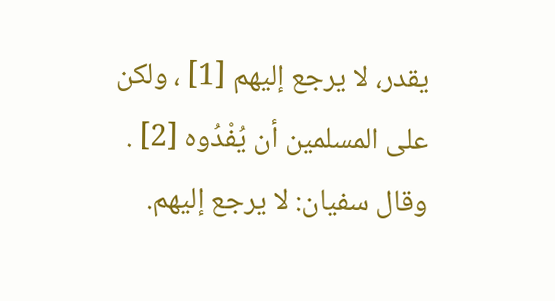يقدر، لا يرجع إليهم [1] ، ولكن على المسلمين أن يُفْدُوه [2] .
وقال سفيان: لا يرجع إليهم.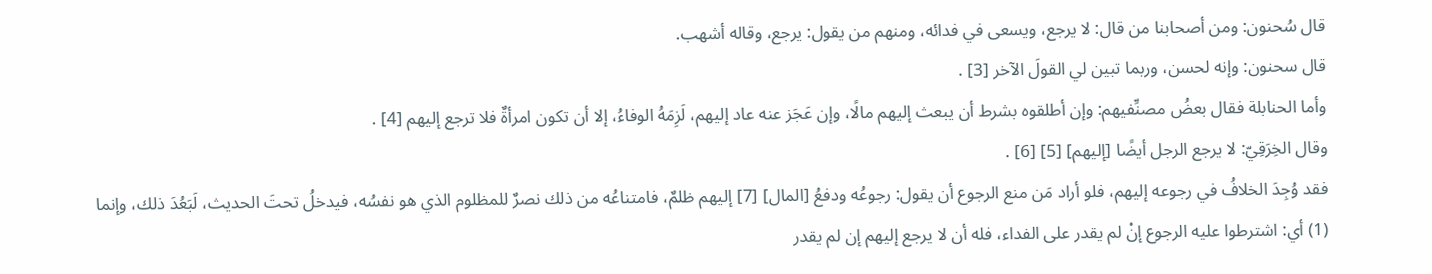قال سُحنون: ومن أصحابنا من قال: لا يرجع، ويسعى في فدائه، ومنهم من يقول: يرجع، وقاله أشهب.
قال سحنون: وإنه لحسن، وربما تبين لي القولَ الآخر [3] .
وأما الحنابلة فقال بعضُ مصنِّفيهم: وإن أطلقوه بشرط أن يبعث إليهم مالًا، وإن عَجَز عنه عاد إليهم، لَزِمَهُ الوفاءُ، إلا أن تكون امرأةٌ فلا ترجع إليهم [4] .
وقال الخِرَقِيّ: لا يرجع الرجل أيضًا [إليهم] [5] [6] .
فقد وُجِدَ الخلافُ في رجوعه إليهم، فلو أراد مَن منع الرجوع أن يقول: رجوعُه ودفعُ [المال] [7] إليهم ظلمٌ، فامتناعُه من ذلك نصرٌ للمظلوم الذي هو نفسُه، فيدخلُ تحتَ الحديث، لَبَعُدَ ذلك، وإنما
(1) أي: اشترطوا عليه الرجوع إنْ لم يقدر على الفداء، فله أن لا يرجع إليهم إن لم يقدر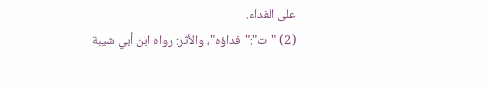على الفداء.
(2) "ت":"فداؤه"، والأثر: رواه ابن أبي شيبة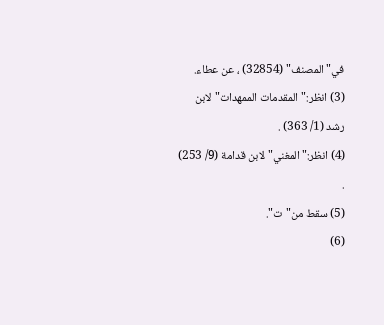في"المصنف" (32854) ، عن عطاء.
(3) انظر:"المقدمات الممهدات"لابن رشد (1/ 363) .
(4) انظر:"المغني"لابن قدامة (9/ 253) .
(5) سقط من"ت".
(6)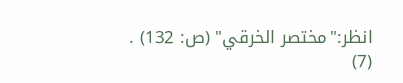انظر:"مختصر الخرقي" (ص: 132) .
(7)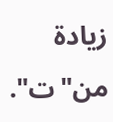زيادة من"ت".